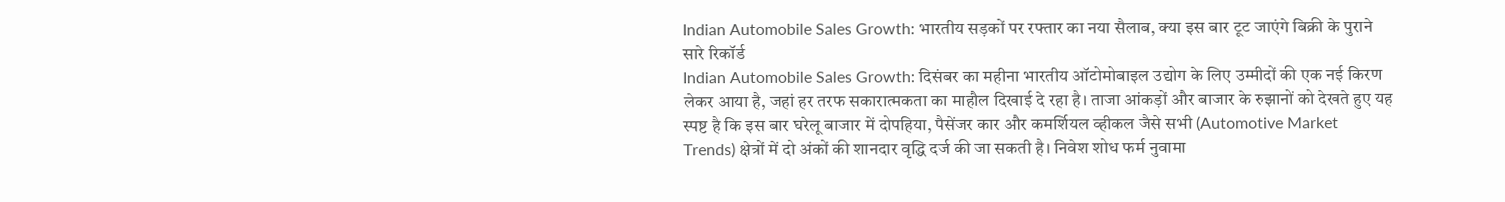Indian Automobile Sales Growth: भारतीय सड़कों पर रफ्तार का नया सैलाब, क्या इस बार टूट जाएंगे बिक्री के पुराने सारे रिकॉर्ड
Indian Automobile Sales Growth: दिसंबर का महीना भारतीय ऑटोमोबाइल उद्योग के लिए उम्मीदों की एक नई किरण लेकर आया है, जहां हर तरफ सकारात्मकता का माहौल दिखाई दे रहा है। ताजा आंकड़ों और बाजार के रुझानों को देखते हुए यह स्पष्ट है कि इस बार घरेलू बाजार में दोपहिया, पैसेंजर कार और कमर्शियल व्हीकल जैसे सभी (Automotive Market Trends) क्षेत्रों में दो अंकों की शानदार वृद्धि दर्ज की जा सकती है। निवेश शोध फर्म नुवामा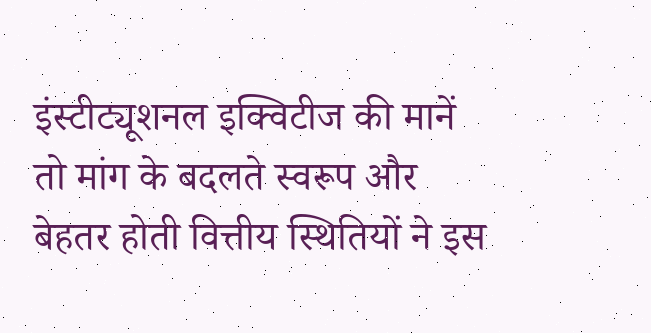इंस्टीट्यूशनल इक्विटीज की मानें तो मांग के बदलते स्वरूप और बेहतर होती वित्तीय स्थितियों ने इस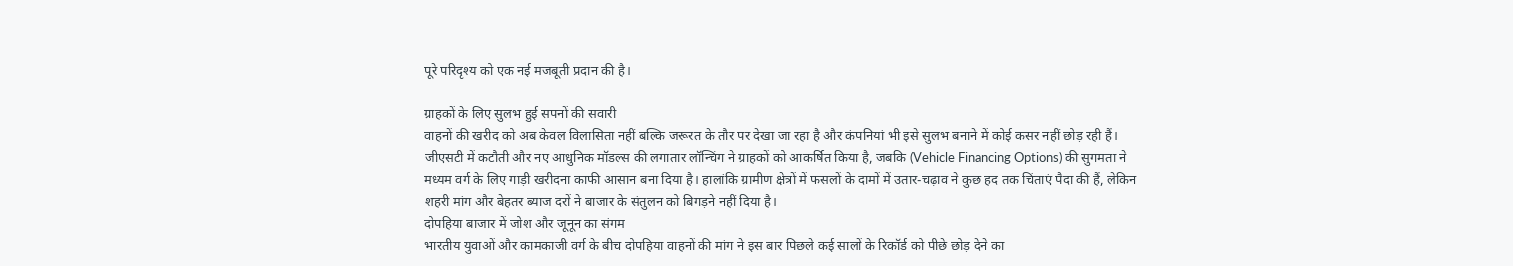पूरे परिदृश्य को एक नई मजबूती प्रदान की है।

ग्राहकों के लिए सुलभ हुई सपनों की सवारी
वाहनों की खरीद को अब केवल विलासिता नहीं बल्कि जरूरत के तौर पर देखा जा रहा है और कंपनियां भी इसे सुलभ बनाने में कोई कसर नहीं छोड़ रही हैं। जीएसटी में कटौती और नए आधुनिक मॉडल्स की लगातार लॉन्चिंग ने ग्राहकों को आकर्षित किया है, जबकि (Vehicle Financing Options) की सुगमता ने मध्यम वर्ग के लिए गाड़ी खरीदना काफी आसान बना दिया है। हालांकि ग्रामीण क्षेत्रों में फसलों के दामों में उतार-चढ़ाव ने कुछ हद तक चिंताएं पैदा की हैं, लेकिन शहरी मांग और बेहतर ब्याज दरों ने बाजार के संतुलन को बिगड़ने नहीं दिया है।
दोपहिया बाजार में जोश और जूनून का संगम
भारतीय युवाओं और कामकाजी वर्ग के बीच दोपहिया वाहनों की मांग ने इस बार पिछले कई सालों के रिकॉर्ड को पीछे छोड़ देने का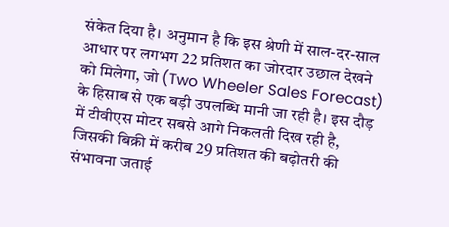संकेत दिया है। अनुमान है कि इस श्रेणी में साल-दर-साल आधार पर लगभग 22 प्रतिशत का जोरदार उछाल देखने को मिलेगा, जो (Two Wheeler Sales Forecast) के हिसाब से एक बड़ी उपलब्धि मानी जा रही है। इस दौड़ में टीवीएस मोटर सबसे आगे निकलती दिख रही है, जिसकी बिक्री में करीब 29 प्रतिशत की बढ़ोतरी की संभावना जताई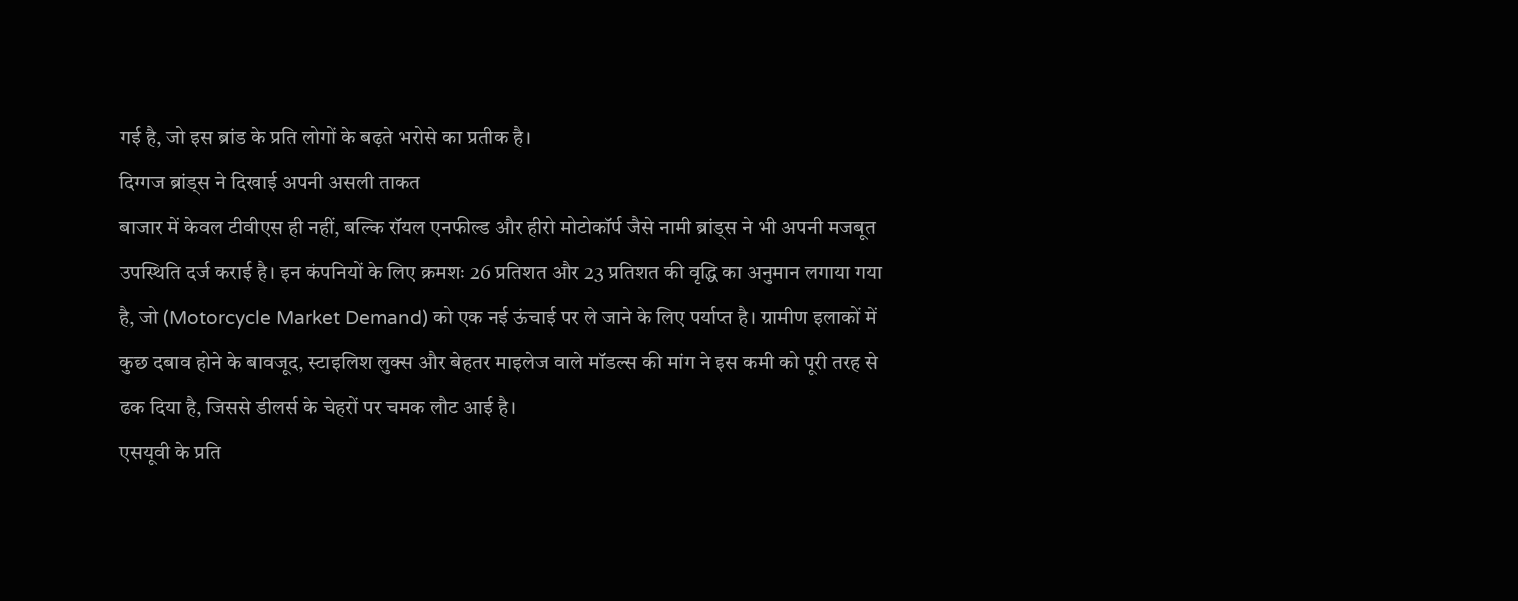गई है, जो इस ब्रांड के प्रति लोगों के बढ़ते भरोसे का प्रतीक है।
दिग्गज ब्रांड्स ने दिखाई अपनी असली ताकत
बाजार में केवल टीवीएस ही नहीं, बल्कि रॉयल एनफील्ड और हीरो मोटोकॉर्प जैसे नामी ब्रांड्स ने भी अपनी मजबूत उपस्थिति दर्ज कराई है। इन कंपनियों के लिए क्रमशः 26 प्रतिशत और 23 प्रतिशत की वृद्धि का अनुमान लगाया गया है, जो (Motorcycle Market Demand) को एक नई ऊंचाई पर ले जाने के लिए पर्याप्त है। ग्रामीण इलाकों में कुछ दबाव होने के बावजूद, स्टाइलिश लुक्स और बेहतर माइलेज वाले मॉडल्स की मांग ने इस कमी को पूरी तरह से ढक दिया है, जिससे डीलर्स के चेहरों पर चमक लौट आई है।
एसयूवी के प्रति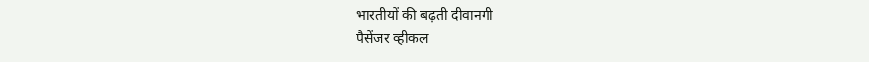भारतीयों की बढ़ती दीवानगी
पैसेंजर व्हीकल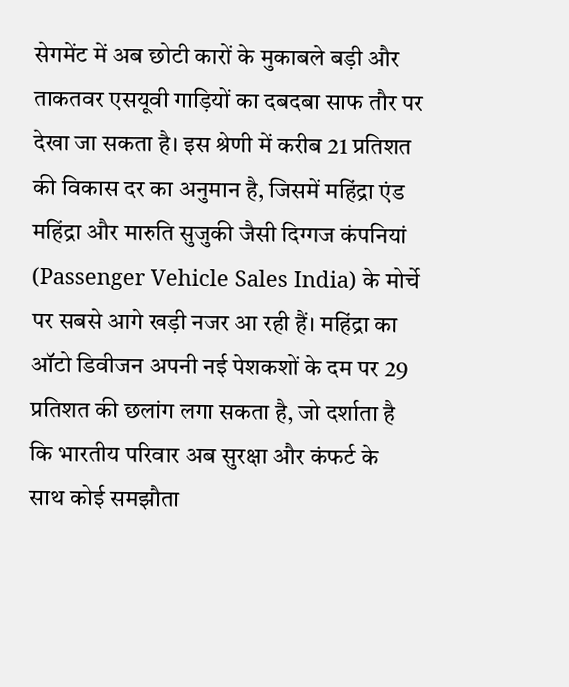सेगमेंट में अब छोटी कारों के मुकाबले बड़ी और ताकतवर एसयूवी गाड़ियों का दबदबा साफ तौर पर देखा जा सकता है। इस श्रेणी में करीब 21 प्रतिशत की विकास दर का अनुमान है, जिसमें महिंद्रा एंड महिंद्रा और मारुति सुजुकी जैसी दिग्गज कंपनियां (Passenger Vehicle Sales India) के मोर्चे पर सबसे आगे खड़ी नजर आ रही हैं। महिंद्रा का ऑटो डिवीजन अपनी नई पेशकशों के दम पर 29 प्रतिशत की छलांग लगा सकता है, जो दर्शाता है कि भारतीय परिवार अब सुरक्षा और कंफर्ट के साथ कोई समझौता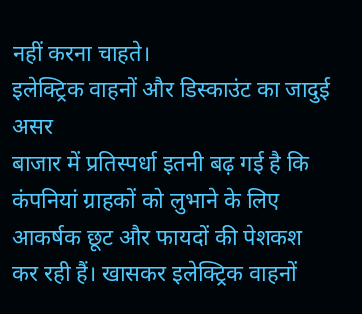नहीं करना चाहते।
इलेक्ट्रिक वाहनों और डिस्काउंट का जादुई असर
बाजार में प्रतिस्पर्धा इतनी बढ़ गई है कि कंपनियां ग्राहकों को लुभाने के लिए आकर्षक छूट और फायदों की पेशकश कर रही हैं। खासकर इलेक्ट्रिक वाहनों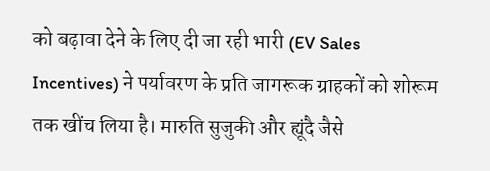को बढ़ावा देने के लिए दी जा रही भारी (EV Sales Incentives) ने पर्यावरण के प्रति जागरूक ग्राहकों को शोरूम तक खींच लिया है। मारुति सुजुकी और ह्यूंदै जैसे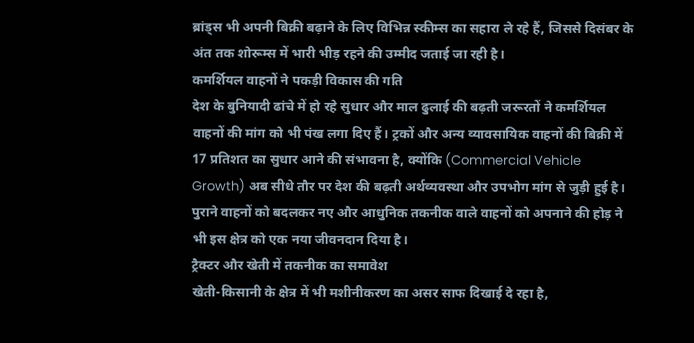ब्रांड्स भी अपनी बिक्री बढ़ाने के लिए विभिन्न स्कीम्स का सहारा ले रहे हैं, जिससे दिसंबर के अंत तक शोरूम्स में भारी भीड़ रहने की उम्मीद जताई जा रही है।
कमर्शियल वाहनों ने पकड़ी विकास की गति
देश के बुनियादी ढांचे में हो रहे सुधार और माल ढुलाई की बढ़ती जरूरतों ने कमर्शियल वाहनों की मांग को भी पंख लगा दिए हैं। ट्रकों और अन्य व्यावसायिक वाहनों की बिक्री में 17 प्रतिशत का सुधार आने की संभावना है, क्योंकि (Commercial Vehicle Growth) अब सीधे तौर पर देश की बढ़ती अर्थव्यवस्था और उपभोग मांग से जुड़ी हुई है। पुराने वाहनों को बदलकर नए और आधुनिक तकनीक वाले वाहनों को अपनाने की होड़ ने भी इस क्षेत्र को एक नया जीवनदान दिया है।
ट्रैक्टर और खेती में तकनीक का समावेश
खेती-किसानी के क्षेत्र में भी मशीनीकरण का असर साफ दिखाई दे रहा है,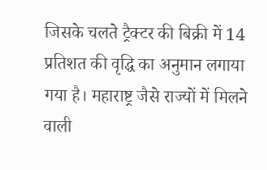जिसके चलते ट्रैक्टर की बिक्री में 14 प्रतिशत की वृद्धि का अनुमान लगाया गया है। महाराष्ट्र जैसे राज्यों में मिलने वाली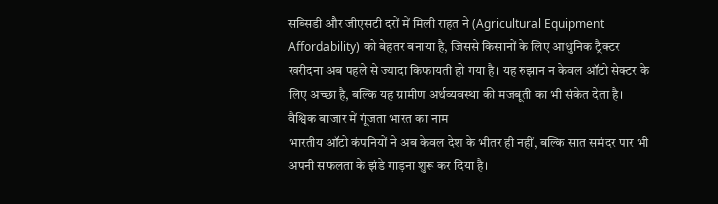सब्सिडी और जीएसटी दरों में मिली राहत ने (Agricultural Equipment Affordability) को बेहतर बनाया है, जिससे किसानों के लिए आधुनिक ट्रैक्टर खरीदना अब पहले से ज्यादा किफायती हो गया है। यह रुझान न केवल ऑटो सेक्टर के लिए अच्छा है, बल्कि यह ग्रामीण अर्थव्यवस्था की मजबूती का भी संकेत देता है।
वैश्विक बाजार में गूंजता भारत का नाम
भारतीय ऑटो कंपनियों ने अब केवल देश के भीतर ही नहीं, बल्कि सात समंदर पार भी अपनी सफलता के झंडे गाड़ना शुरू कर दिया है।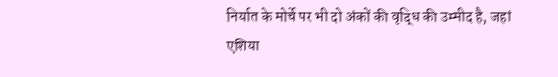निर्यात के मोर्चे पर भी दो अंकों की वृद्धि की उम्मीद है, जहां एशिया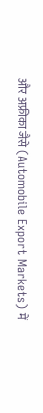और अफ्रीका जैसे (Automobile Export Markets) में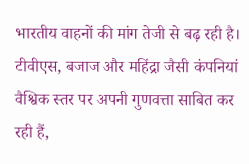भारतीय वाहनों की मांग तेजी से बढ़ रही है। टीवीएस, बजाज और महिंद्रा जैसी कंपनियां वैश्विक स्तर पर अपनी गुणवत्ता साबित कर रही हैं,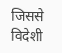जिससे विदेशी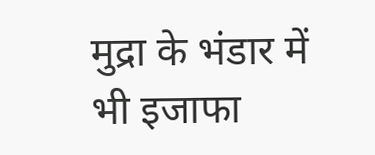मुद्रा के भंडार में भी इजाफा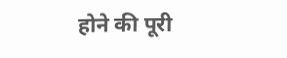होने की पूरी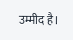उम्मीद है।